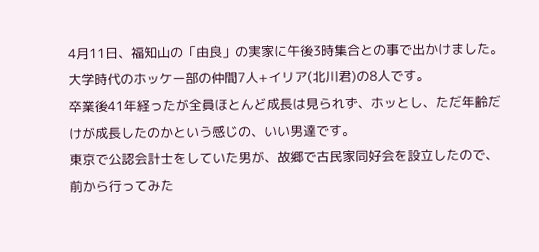4月11日、福知山の「由良」の実家に午後3時集合との事で出かけました。大学時代のホッケー部の仲間7人+イリア(北川君)の8人です。
卒業後41年経ったが全員ほとんど成長は見られず、ホッとし、ただ年齢だけが成長したのかという感じの、いい男達です。
東京で公認会計士をしていた男が、故郷で古民家同好会を設立したので、前から行ってみた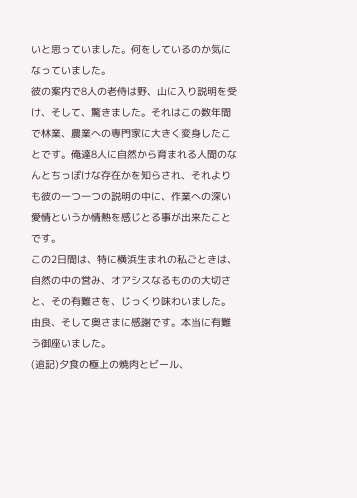いと思っていました。何をしているのか気になっていました。
彼の案内で8人の老侍は野、山に入り説明を受け、そして、驚きました。それはこの数年間で林業、農業への専門家に大きく変身したことです。俺達8人に自然から育まれる人間のなんとちっぽけな存在かを知らされ、それよりも彼の一つ一つの説明の中に、作業への深い愛情というか情熱を感じとる事が出来たことです。
この2日間は、特に横浜生まれの私ごときは、自然の中の営み、オアシスなるものの大切さと、その有難さを、じっくり味わいました。
由良、そして奥さまに感謝です。本当に有難う御座いました。
(追記)夕食の極上の焼肉とビール、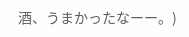酒、うまかったなーー。)